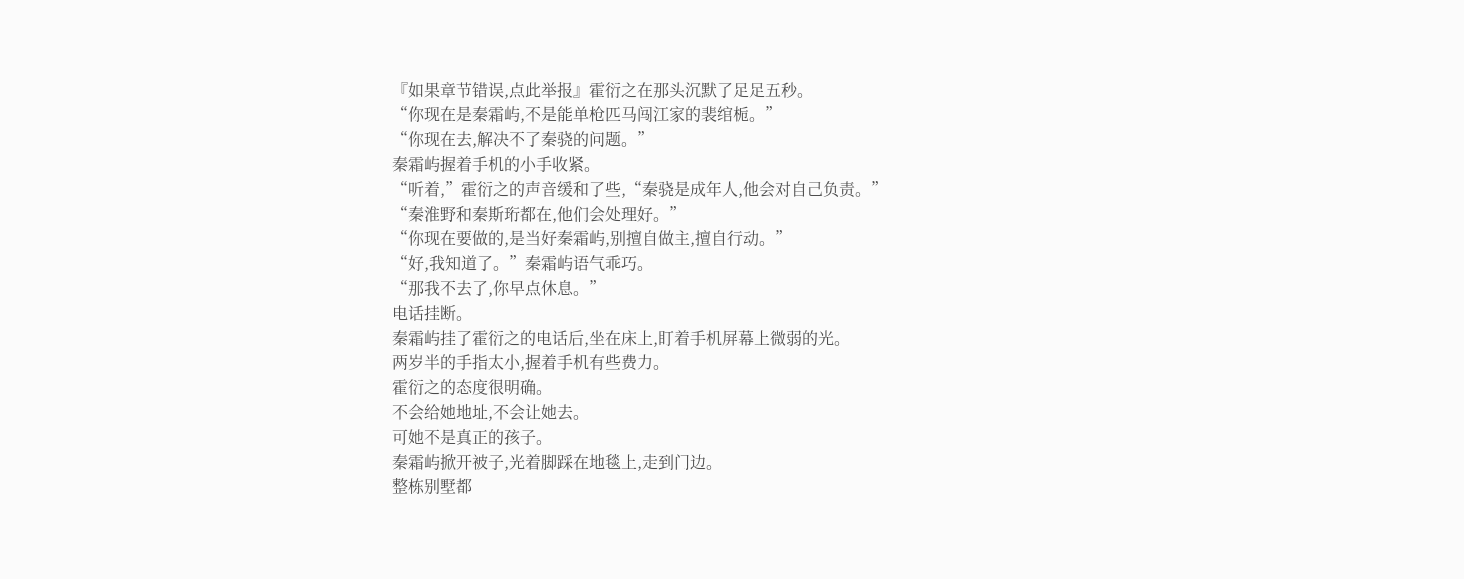『如果章节错误,点此举报』霍衍之在那头沉默了足足五秒。
“你现在是秦霜屿,不是能单枪匹马闯江家的裴绾栀。”
“你现在去,解决不了秦骁的问题。”
秦霜屿握着手机的小手收紧。
“听着,”霍衍之的声音缓和了些,“秦骁是成年人,他会对自己负责。”
“秦淮野和秦斯珩都在,他们会处理好。”
“你现在要做的,是当好秦霜屿,别擅自做主,擅自行动。”
“好,我知道了。”秦霜屿语气乖巧。
“那我不去了,你早点休息。”
电话挂断。
秦霜屿挂了霍衍之的电话后,坐在床上,盯着手机屏幕上微弱的光。
两岁半的手指太小,握着手机有些费力。
霍衍之的态度很明确。
不会给她地址,不会让她去。
可她不是真正的孩子。
秦霜屿掀开被子,光着脚踩在地毯上,走到门边。
整栋别墅都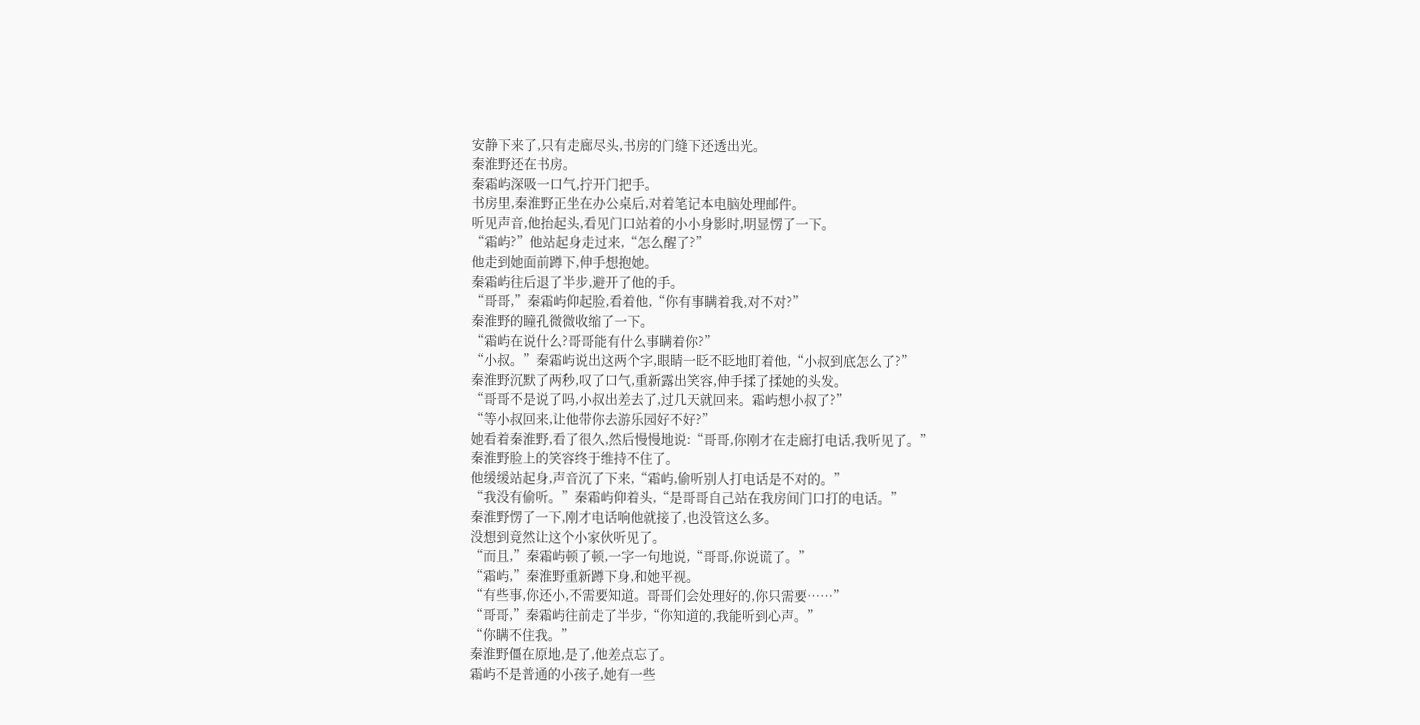安静下来了,只有走廊尽头,书房的门缝下还透出光。
秦淮野还在书房。
秦霜屿深吸一口气,拧开门把手。
书房里,秦淮野正坐在办公桌后,对着笔记本电脑处理邮件。
听见声音,他抬起头,看见门口站着的小小身影时,明显愣了一下。
“霜屿?”他站起身走过来,“怎么醒了?”
他走到她面前蹲下,伸手想抱她。
秦霜屿往后退了半步,避开了他的手。
“哥哥,”秦霜屿仰起脸,看着他,“你有事瞒着我,对不对?”
秦淮野的瞳孔微微收缩了一下。
“霜屿在说什么?哥哥能有什么事瞒着你?”
“小叔。”秦霜屿说出这两个字,眼睛一眨不眨地盯着他,“小叔到底怎么了?”
秦淮野沉默了两秒,叹了口气,重新露出笑容,伸手揉了揉她的头发。
“哥哥不是说了吗,小叔出差去了,过几天就回来。霜屿想小叔了?”
“等小叔回来,让他带你去游乐园好不好?”
她看着秦淮野,看了很久,然后慢慢地说:“哥哥,你刚才在走廊打电话,我听见了。”
秦淮野脸上的笑容终于维持不住了。
他缓缓站起身,声音沉了下来,“霜屿,偷听别人打电话是不对的。”
“我没有偷听。”秦霜屿仰着头,“是哥哥自己站在我房间门口打的电话。”
秦淮野愣了一下,刚才电话响他就接了,也没管这么多。
没想到竟然让这个小家伙听见了。
“而且,”秦霜屿顿了顿,一字一句地说,“哥哥,你说谎了。”
“霜屿,”秦淮野重新蹲下身,和她平视。
“有些事,你还小,不需要知道。哥哥们会处理好的,你只需要……”
“哥哥,”秦霜屿往前走了半步,“你知道的,我能听到心声。”
“你瞒不住我。”
秦淮野僵在原地,是了,他差点忘了。
霜屿不是普通的小孩子,她有一些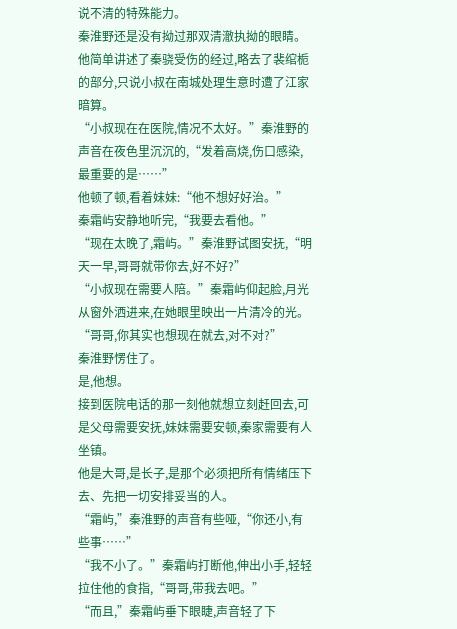说不清的特殊能力。
秦淮野还是没有拗过那双清澈执拗的眼睛。
他简单讲述了秦骁受伤的经过,略去了裴绾栀的部分,只说小叔在南城处理生意时遭了江家暗算。
“小叔现在在医院,情况不太好。”秦淮野的声音在夜色里沉沉的,“发着高烧,伤口感染,最重要的是……”
他顿了顿,看着妹妹:“他不想好好治。”
秦霜屿安静地听完,“我要去看他。”
“现在太晚了,霜屿。”秦淮野试图安抚,“明天一早,哥哥就带你去,好不好?”
“小叔现在需要人陪。”秦霜屿仰起脸,月光从窗外洒进来,在她眼里映出一片清冷的光。
“哥哥,你其实也想现在就去,对不对?”
秦淮野愣住了。
是,他想。
接到医院电话的那一刻他就想立刻赶回去,可是父母需要安抚,妹妹需要安顿,秦家需要有人坐镇。
他是大哥,是长子,是那个必须把所有情绪压下去、先把一切安排妥当的人。
“霜屿,”秦淮野的声音有些哑,“你还小,有些事……”
“我不小了。”秦霜屿打断他,伸出小手,轻轻拉住他的食指,“哥哥,带我去吧。”
“而且,”秦霜屿垂下眼睫,声音轻了下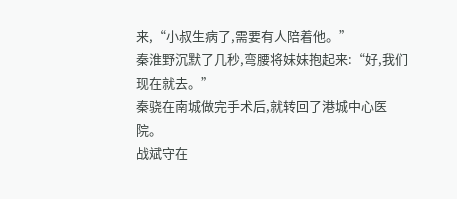来,“小叔生病了,需要有人陪着他。”
秦淮野沉默了几秒,弯腰将妹妹抱起来:“好,我们现在就去。”
秦骁在南城做完手术后,就转回了港城中心医院。
战斌守在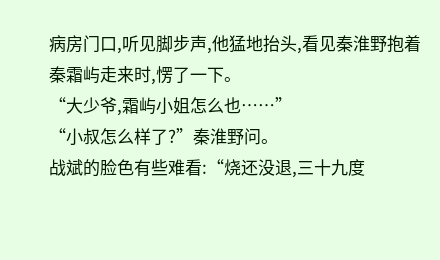病房门口,听见脚步声,他猛地抬头,看见秦淮野抱着秦霜屿走来时,愣了一下。
“大少爷,霜屿小姐怎么也……”
“小叔怎么样了?”秦淮野问。
战斌的脸色有些难看:“烧还没退,三十九度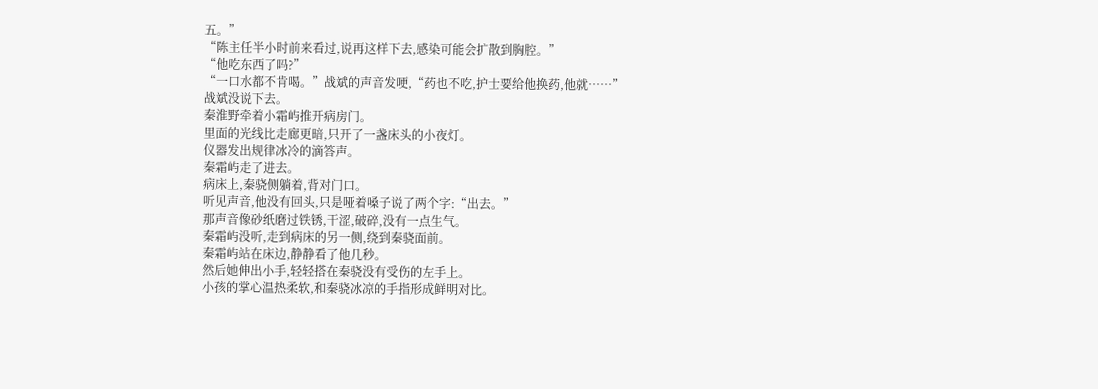五。”
“陈主任半小时前来看过,说再这样下去,感染可能会扩散到胸腔。”
“他吃东西了吗?”
“一口水都不肯喝。”战斌的声音发哽,“药也不吃,护士要给他换药,他就……”
战斌没说下去。
秦淮野牵着小霜屿推开病房门。
里面的光线比走廊更暗,只开了一盏床头的小夜灯。
仪器发出规律冰冷的滴答声。
秦霜屿走了进去。
病床上,秦骁侧躺着,背对门口。
听见声音,他没有回头,只是哑着嗓子说了两个字:“出去。”
那声音像砂纸磨过铁锈,干涩,破碎,没有一点生气。
秦霜屿没听,走到病床的另一侧,绕到秦骁面前。
秦霜屿站在床边,静静看了他几秒。
然后她伸出小手,轻轻搭在秦骁没有受伤的左手上。
小孩的掌心温热柔软,和秦骁冰凉的手指形成鲜明对比。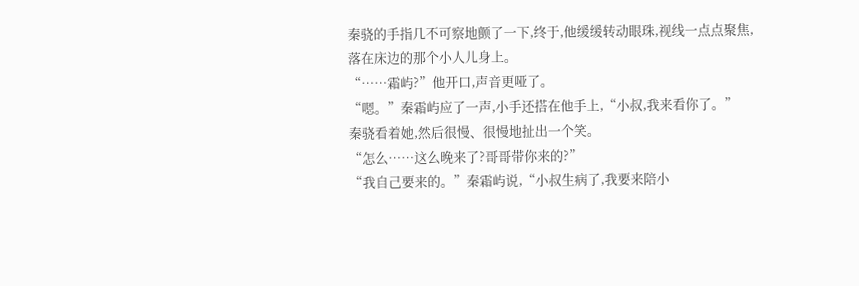秦骁的手指几不可察地颤了一下,终于,他缓缓转动眼珠,视线一点点聚焦,落在床边的那个小人儿身上。
“……霜屿?”他开口,声音更哑了。
“嗯。”秦霜屿应了一声,小手还搭在他手上,“小叔,我来看你了。”
秦骁看着她,然后很慢、很慢地扯出一个笑。
“怎么……这么晚来了?哥哥带你来的?”
“我自己要来的。”秦霜屿说,“小叔生病了,我要来陪小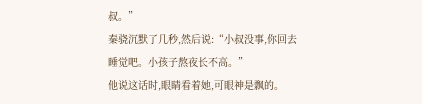叔。”
秦骁沉默了几秒,然后说:“小叔没事,你回去睡觉吧。小孩子熬夜长不高。”
他说这话时,眼睛看着她,可眼神是飘的。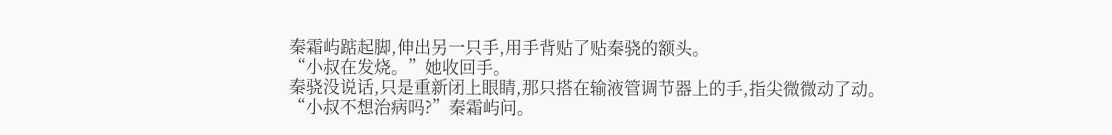秦霜屿踮起脚,伸出另一只手,用手背贴了贴秦骁的额头。
“小叔在发烧。”她收回手。
秦骁没说话,只是重新闭上眼睛,那只搭在输液管调节器上的手,指尖微微动了动。
“小叔不想治病吗?”秦霜屿问。